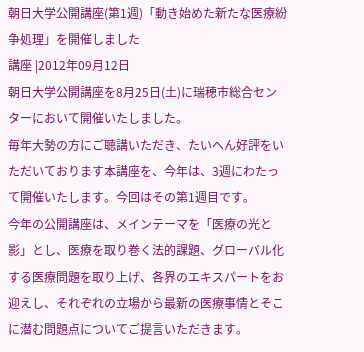朝日大学公開講座(第1週)「動き始めた新たな医療紛争処理」を開催しました
講座 |2012年09月12日
朝日大学公開講座を8月25日(土)に瑞穂市総合センターにおいて開催いたしました。
毎年大勢の方にご聴講いただき、たいへん好評をいただいております本講座を、今年は、3週にわたって開催いたします。今回はその第1週目です。
今年の公開講座は、メインテーマを「医療の光と影」とし、医療を取り巻く法的課題、グローバル化する医療問題を取り上げ、各界のエキスパートをお迎えし、それぞれの立場から最新の医療事情とそこに潜む問題点についてご提言いただきます。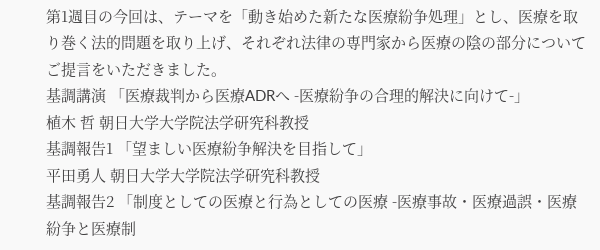第1週目の今回は、テーマを「動き始めた新たな医療紛争処理」とし、医療を取り巻く法的問題を取り上げ、それぞれ法律の専門家から医療の陰の部分についてご提言をいただきました。
基調講演 「医療裁判から医療ADRへ -医療紛争の合理的解決に向けて-」
植木 哲 朝日大学大学院法学研究科教授
基調報告1 「望ましい医療紛争解決を目指して」
平田勇人 朝日大学大学院法学研究科教授
基調報告2 「制度としての医療と行為としての医療 -医療事故・医療過誤・医療紛争と医療制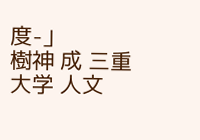度-」
樹神 成 三重大学 人文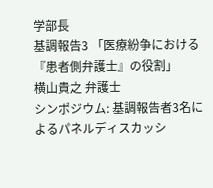学部長
基調報告3 「医療紛争における『患者側弁護士』の役割」
横山貴之 弁護士
シンポジウム: 基調報告者3名によるパネルディスカッシ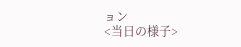ョン
<当日の様子>